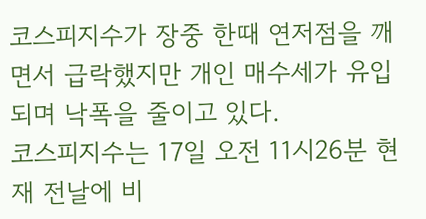코스피지수가 장중 한때 연저점을 깨면서 급락했지만 개인 매수세가 유입되며 낙폭을 줄이고 있다.
코스피지수는 17일 오전 11시26분 현재 전날에 비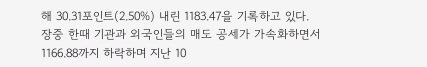해 30.31포인트(2.50%) 내린 1183.47을 기록하고 있다.
장중 한때 기관과 외국인들의 매도 공세가 가속화하면서 1166.88까지 하락하며 지난 10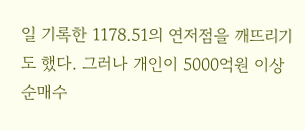일 기록한 1178.51의 연저점을 깨뜨리기도 했다. 그러나 개인이 5000억원 이상 순매수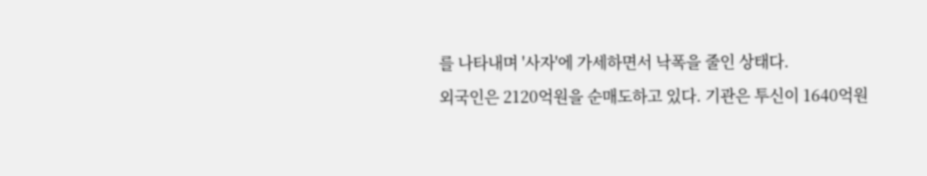를 나타내며 '사자'에 가세하면서 낙폭을 줄인 상태다.
외국인은 2120억원을 순매도하고 있다. 기관은 투신이 1640억원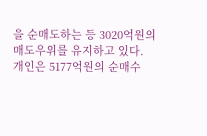을 순매도하는 등 3020억원의 매도우위를 유지하고 있다.
개인은 5177억원의 순매수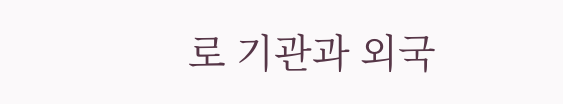로 기관과 외국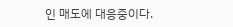인 매도에 대응중이다.